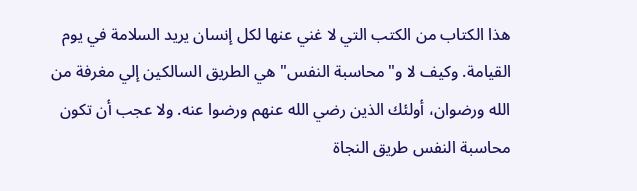هذا الكتاب من الكتب التي لا غني عنها لكل إنسان يريد السلامة في يوم القيامة. وكيف لا و"محاسبة النفس" هي الطريق السالكين إلي مغرفة من الله ورضوان، أولئك الذين رضي الله عنهم ورضوا عنه. ولا عجب أن تكون محاسبة النفس طريق النجاة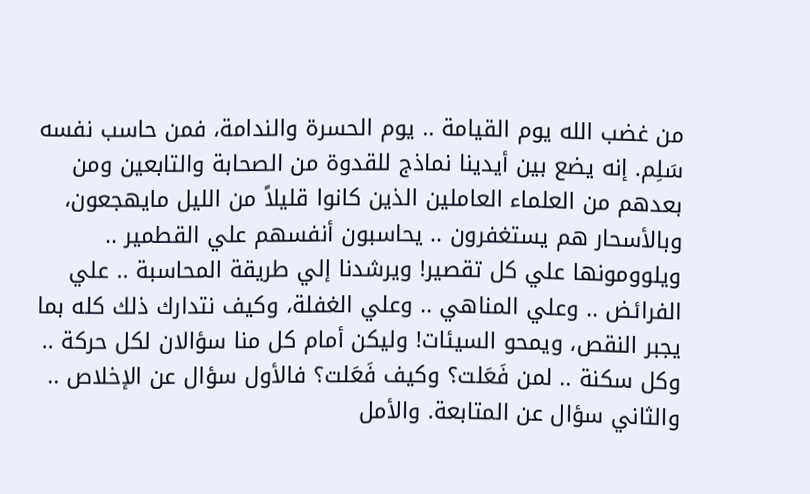من غضب الله يوم القيامة .. يوم الحسرة والندامة، فمن حاسب نفسه سَلِم. إنه يضع بين أيدينا نماذج للقدوة من الصحابة والتابعين ومن بعدهم من العلماء العاملين الذين كانوا قليلاً من الليل مايهجعون، وبالأسحار هم يستغفرون .. يحاسبون أنفسهم علي القطمير .. ويلوومونها علي كل تقصير! ويرشدنا إلي طريقة المحاسبة .. علي الفرائض .. وعلي المناهي .. وعلي الغفلة، وكيف نتدارك ذلك كله بما يجبر النقص، ويمحو السيئات! وليكن أمام كل منا سؤالان لكل حركة .. وكل سكنة .. لمن فَعَلت؟ وكيف فَعَلت؟ فالأول سؤال عن الإخلاص .. والثاني سؤال عن المتابعة. والأمل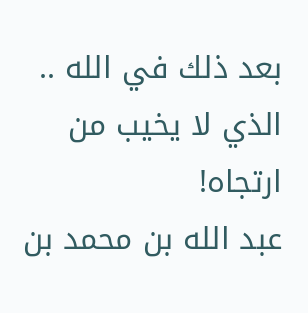بعد ذلك في الله .. الذي لا يخيب من ارتجاه!
عبد الله بن محمد بن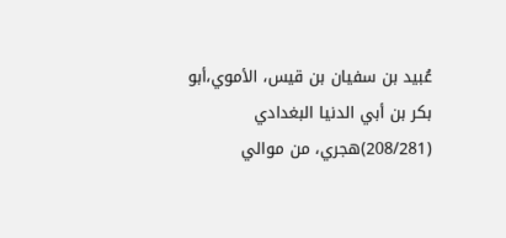عُبيد بن سفيان بن قيس، الأموي،أبو بكر بن أبي الدنيا البغدادي (208/281)هجري، من موالي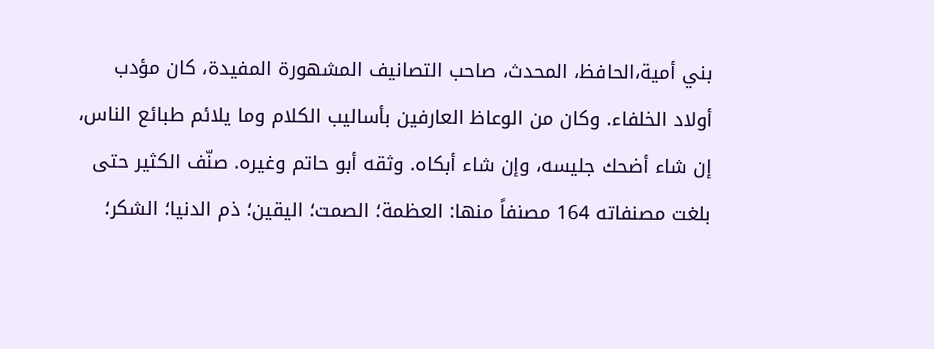بني أمية،الحافظ، المحدث، صاحب التصانيف المشهورة المفيدة، كان مؤدب أولاد الخلفاء. وكان من الوعاظ العارفين بأساليب الكلام وما يلائم طبائع الناس، إن شاء أضحك جليسه، وإن شاء أبكاه. وثقه أبو حاتم وغيره. صنّف الكثير حتى بلغت مصنفاته 164 مصنفاً منها: العظمة؛ الصمت؛ اليقين؛ ذم الدنيا؛ الشكر؛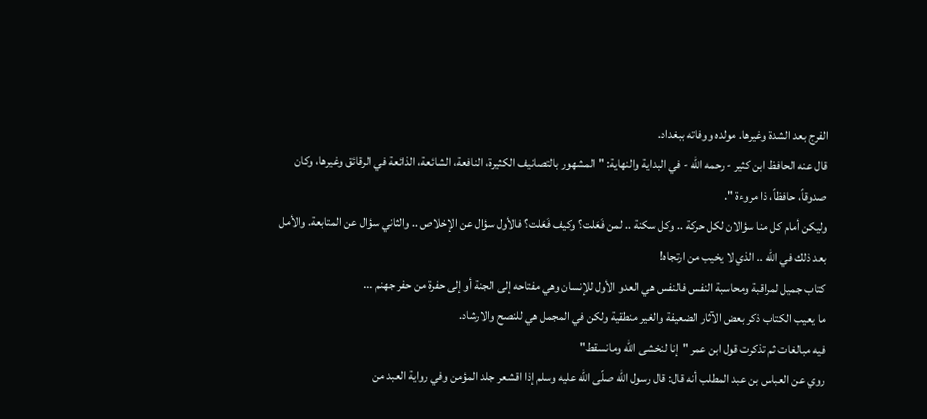الفرج بعد الشدة وغيرها. مولده ووفاته ببغداد.
قال عنه الحافظ ابن كثير - رحمه الله - في البداية والنهاية: " المشهور بالتصانيف الكثيرة، النافعة، الشائعة، الذائعة في الرقائق وغيرها، وكان صدوقاً، حافظاً، ذا مروءة ".
وليكن أمام كل منا سؤالان لكل حركة .. وكل سكنة .. لمن فَعَلت؟ وكيف فَعَلت؟ فالأول سؤال عن الإخلاص .. والثاني سؤال عن المتابعة. والأمل بعد ذلك في الله .. الذي لا يخيب من ارتجاه!
كتاب جميل لمراقبة ومحاسبة النفس فالنفس هي العدو الأول للإنسان وهي مفتاحه إلى الجنة أو إلى حفرة من حفر جهنم ...
ما يعيب الكتاب ذكر بعض الآثار الضعيفة والغير منطقية ولكن في المجمل هي للنصح والارشاد.
فيه مبالغات ثم تذكرت قول ابن عمر "إنا لنخشى الله ومانسقط"
روي عن العباس بن عبد المطلب أنه قال: قال رسول الله صلّى الله عليه وسلم إذا اقشعر جلد المؤمن وفي رواية العبد من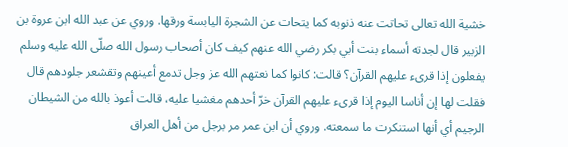خشية الله تعالى تحاتت عنه ذنوبه كما يتحات عن الشجرة اليابسة ورقها. وروي عن عبد الله ابن عروة بن الزبير قال لجدته أسماء بنت أبي بكر رضي الله عنهم كيف كان أصحاب رسول الله صلّى الله عليه وسلم يفعلون إذا قرىء عليهم القرآن؟ قالت: كانوا كما نعتهم الله عز وجل تدمع أعينهم وتقشعر جلودهم قال فقلت لها إن أناسا اليوم إذا قرىء عليهم القرآن خرّ أحدهم مغشيا عليه، قالت أعوذ بالله من الشيطان الرجيم أي أنها استنكرت ما سمعته. وروي أن ابن عمر مر برجل من أهل العراق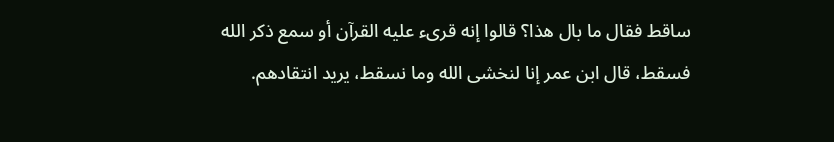ساقط فقال ما بال هذا؟ قالوا إنه قرىء عليه القرآن أو سمع ذكر الله فسقط، قال ابن عمر إنا لنخشى الله وما نسقط، يريد انتقادهم.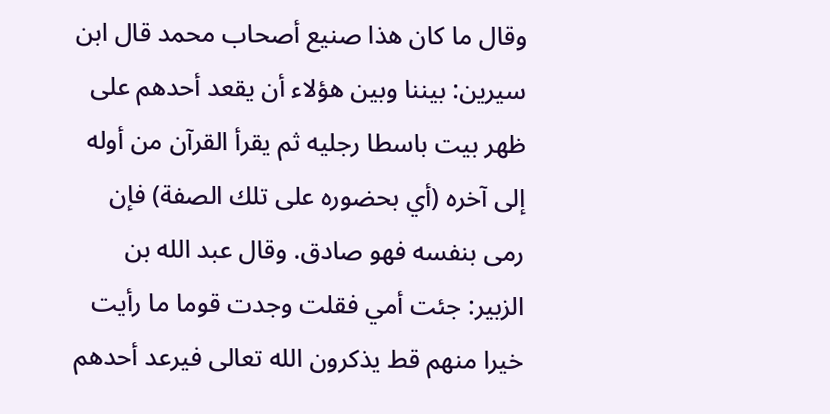وقال ما كان هذا صنيع أصحاب محمد قال ابن سيرين: بيننا وبين هؤلاء أن يقعد أحدهم على ظهر بيت باسطا رجليه ثم يقرأ القرآن من أوله إلى آخره (أي بحضوره على تلك الصفة) فإن رمى بنفسه فهو صادق. وقال عبد الله بن الزبير: جئت أمي فقلت وجدت قوما ما رأيت خيرا منهم قط يذكرون الله تعالى فيرعد أحدهم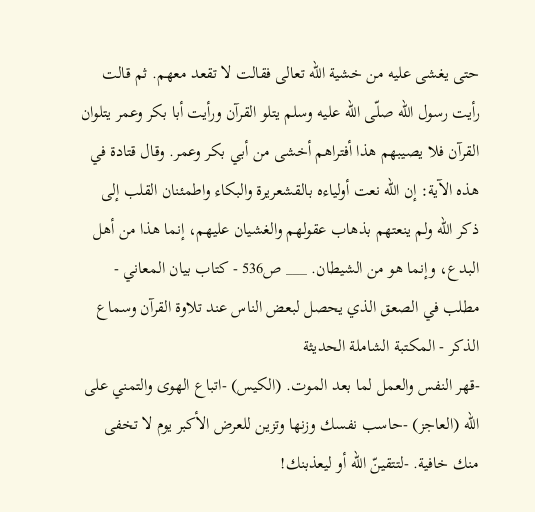حتى يغشى عليه من خشية الله تعالى فقالت لا تقعد معهم. ثم قالت رأيت رسول الله صلّى الله عليه وسلم يتلو القرآن ورأيت أبا بكر وعمر يتلوان القرآن فلا يصيبهم هذا أفتراهم أخشى من أبي بكر وعمر. وقال قتادة في هذه الآية: إن الله نعت أولياءه بالقشعريرة والبكاء واطمئنان القلب إلى ذكر الله ولم ينعتهم بذهاب عقولهم والغشيان عليهم، إنما هذا من أهل البدع، وإنما هو من الشيطان. ___ ص536 - كتاب بيان المعاني - مطلب في الصعق الذي يحصل لبعض الناس عند تلاوة القرآن وسماع الذكر - المكتبة الشاملة الحديثة
-قهر النفس والعمل لما بعد الموت. (الكيس) -اتباع الهوى والتمني على الله (العاجز) -حاسب نفسك وزنها وتزين للعرض الأكبر يوم لا تخفى منك خافية. -لتتقينّ الله أو ليعذبنك!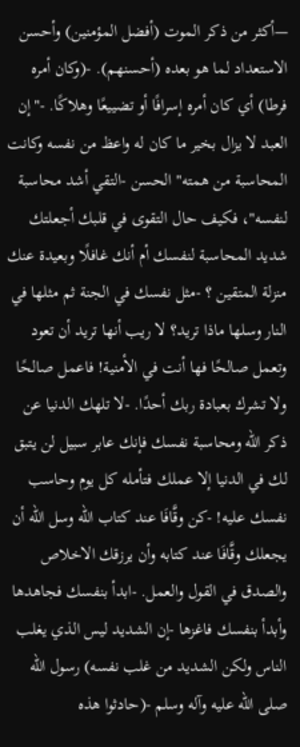—أكثر من ذكر الموت (أفضل المؤمنين) وأحسن الاستعداد لما هو بعده (أحسنهم). -(وكان أمره فرطا) أي كان أمره إسرافًا أو تضييعًا وهلاكًا. -"إن العبد لا يزال بخير ما كان له واعظ من نفسه وكانت المحاسبة من همته" الحسن -التقي أشد محاسبة لنفسه"، فكيف حال التقوى في قلبك أجعلتك شديد المحاسبة لنفسك أم أنك غافلًا وبعيدة عنك منزلة المتقين ؟ -مثل نفسك في الجنة ثم مثلها في النار وسلها ماذا تريد؟ لا ريب أنها تريد أن تعود وتعمل صالحًا فها أنت في الأمنية! فاعمل صالحًا ولا تشرك بعبادة ربك أحدًا. -لا تلهك الدنيا عن ذكر الله ومحاسبة نفسك فإنك عابر سبيل لن يتبق لك في الدنيا إلا عملك فتأمله كل يوم وحاسب نفسك عليه! -كن وقَّافَا عند كتاب الله وسل الله أن يجعلك وقَّافَا عند كتابه وأن يرزقك الاخلاص والصدق في القول والعمل. -ابدأ بنفسك فجاهدها وأبدأ بنفسك فاغزها -إن الشديد ليس الذي يغلب الناس ولكن الشديد من غلب نفسه) رسول الله صلى الله عليه وآله وسلم -(حادثوا هذه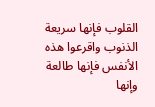القلوب فإنها سريعة الذنوب واقرعوا هذه الأنفس فإنها طالعة وإنها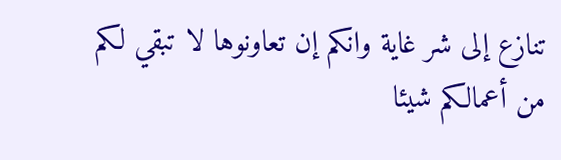تنازع إلى شر غاية وانكم إن تعاونوها لا تبقي لكم من أعمالكم شيئا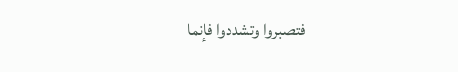فتصبروا وتشددوا فإنما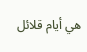هي أيام قلائل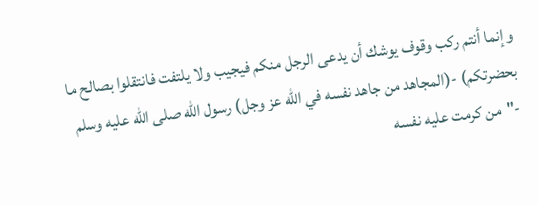وإنما أنتم ركب وقوف يوشك أن يدعى الرجل منكم فيجيب ولا يلتفت فانتقلوا بصالح ما بحضرتكم) -(المجاهد من جاهد نفسه في الله عز وجل) رسول الله صلى الله عليه وسلم -"من كرمت عليه نفسه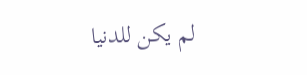لم يكن للدنيا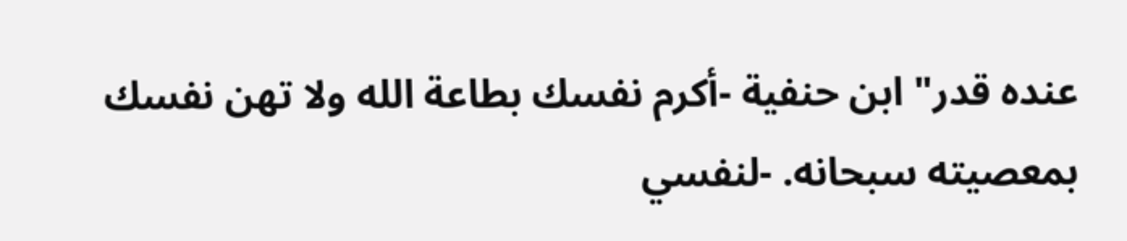عنده قدر" ابن حنفية -أكرم نفسك بطاعة الله ولا تهن نفسك بمعصيته سبحانه. -لنفسي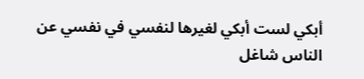أبكي لست أبكي لغيرها لنفسي في نفسي عن الناس شاغل